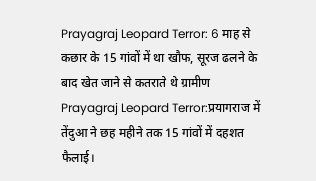Prayagraj Leopard Terror: 6 माह से कछार के 15 गांवों में था खौफ, सूरज ढलने के बाद खेत जाने से कतराते थे ग्रामीण
Prayagraj Leopard Terror:प्रयागराज में तेंदुआ ने छह महीने तक 15 गांवों में दहशत फैलाई।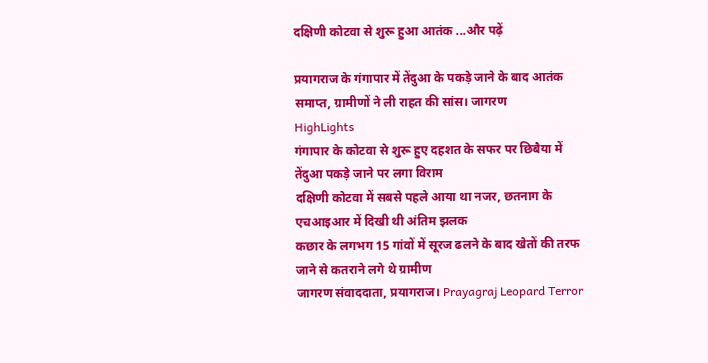दक्षिणी कोटवा से शुरू हुआ आतंक ...और पढ़ें

प्रयागराज के गंगापार में तेंदुआ के पकड़े जाने के बाद आतंक समाप्त, ग्रामीणों ने ली राहत की सांस। जागरण
HighLights
गंगापार के कोटवा से शुरू हुए दहशत के सफर पर छिबैया में तेंदुआ पकड़े जाने पर लगा विराम
दक्षिणी कोटवा में सबसे पहले आया था नजर, छतनाग के एचआइआर में दिखी थी अंतिम झलक
कछार के लगभग 15 गांवों में सूरज ढलने के बाद खेतों की तरफ जाने से कतराने लगे थे ग्रामीण
जागरण संवाददाता, प्रयागराज। Prayagraj Leopard Terror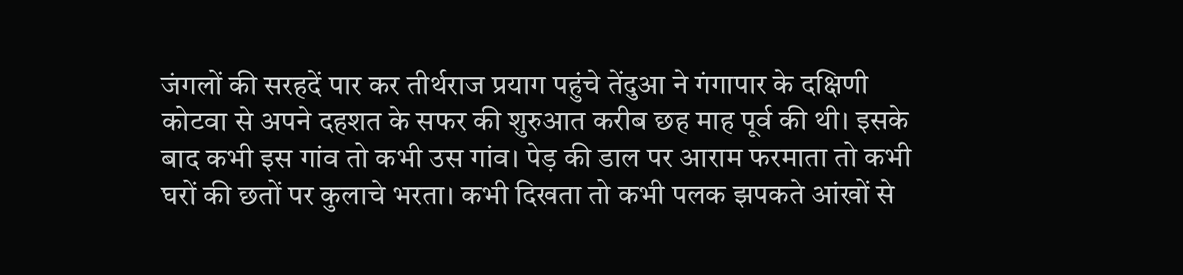जंगलों की सरहदें पार कर तीर्थराज प्रयाग पहुंचे तेंदुआ ने गंगापार के दक्षिणी कोटवा से अपने दहशत के सफर की शुरुआत करीब छह माह पूर्व की थी। इसके बाद कभी इस गांव तो कभी उस गांव। पेड़ की डाल पर आराम फरमाता तो कभी घरों की छतों पर कुलाचे भरता। कभी दिखता तो कभी पलक झपकते आंखों से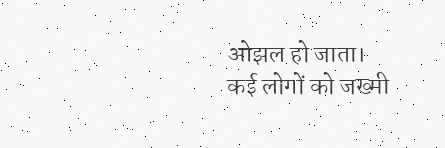ओझल हो जाता।
कई लोगों को जख्मी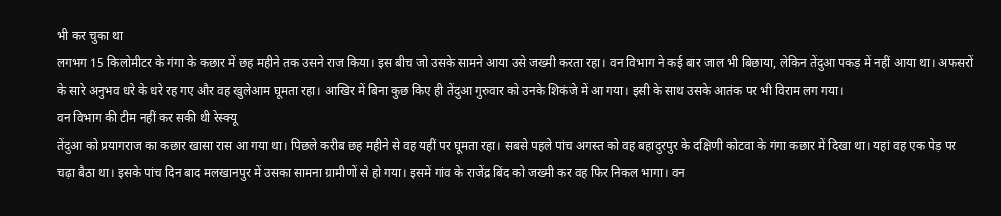भी कर चुका था
लगभग 15 किलोमीटर के गंगा के कछार में छह महीने तक उसने राज किया। इस बीच जो उसके सामने आया उसे जख्मी करता रहा। वन विभाग ने कई बार जाल भी बिछाया, लेकिन तेंदुआ पकड़ में नहीं आया था। अफसरों के सारे अनुभव धरे के धरे रह गए और वह खुलेआम घूमता रहा। आखिर में बिना कुछ किए ही तेंदुआ गुरुवार को उनके शिकंजे में आ गया। इसी के साथ उसके आतंक पर भी विराम लग गया।
वन विभाग की टीम नहीं कर सकी थी रेस्क्यू
तेंदुआ को प्रयागराज का कछार खासा रास आ गया था। पिछले करीब छह महीने से वह यहीं पर घूमता रहा। सबसे पहले पांच अगस्त को वह बहादुरपुर के दक्षिणी कोटवा के गंगा कछार में दिखा था। यहां वह एक पेड़ पर चढ़ा बैठा था। इसके पांच दिन बाद मलखानपुर में उसका सामना ग्रामीणों से हो गया। इसमें गांव के राजेंद्र बिंद को जख्मी कर वह फिर निकल भागा। वन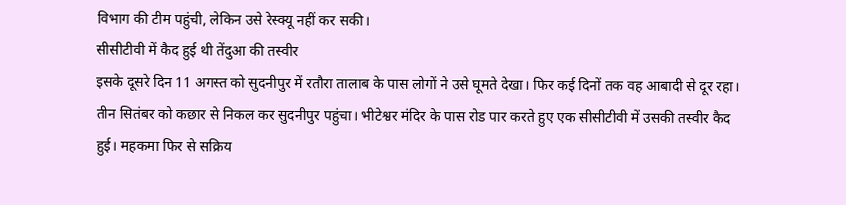विभाग की टीम पहुंची, लेकिन उसे रेस्क्यू नहीं कर सकी।
सीसीटीवी में कैद हुई थी तेंदुआ की तस्वीर
इसके दूसरे दिन 11 अगस्त को सुदनीपुर में रतौरा तालाब के पास लोगों ने उसे घूमते देखा। फिर कई दिनों तक वह आबादी से दूर रहा। तीन सितंबर को कछार से निकल कर सुदनीपुर पहुंचा। भीटेश्वर मंदिर के पास रोड पार करते हुए एक सीसीटीवी में उसकी तस्वीर कैद हुई। महकमा फिर से सक्रिय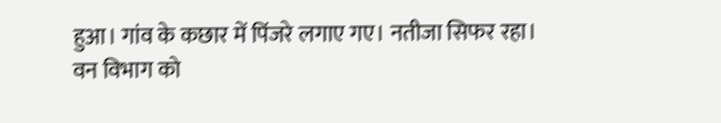हुआ। गांव के कछार में पिंजरे लगाए गए। नतीजा सिफर रहा।
वन विभाग को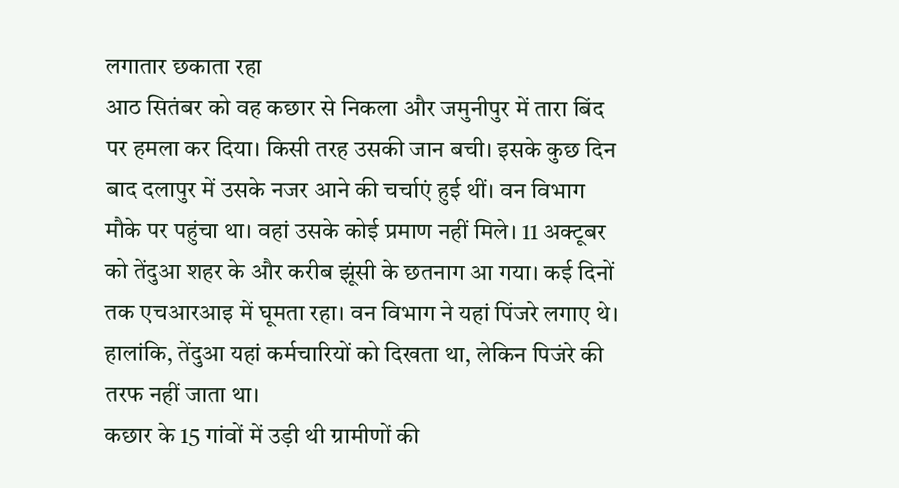लगातार छकाता रहा
आठ सितंबर को वह कछार से निकला और जमुनीपुर में तारा बिंद पर हमला कर दिया। किसी तरह उसकी जान बची। इसके कुछ दिन बाद दलापुर में उसके नजर आने की चर्चाएं हुई थीं। वन विभाग मौके पर पहुंचा था। वहां उसके कोई प्रमाण नहीं मिले। 11 अक्टूबर को तेंदुआ शहर के और करीब झूंसी के छतनाग आ गया। कई दिनों तक एचआरआइ में घूमता रहा। वन विभाग ने यहां पिंजरे लगाए थे। हालांकि, तेंदुआ यहां कर्मचारियों को दिखता था, लेकिन पिजंरे की तरफ नहीं जाता था।
कछार के 15 गांवों में उड़ी थी ग्रामीणों की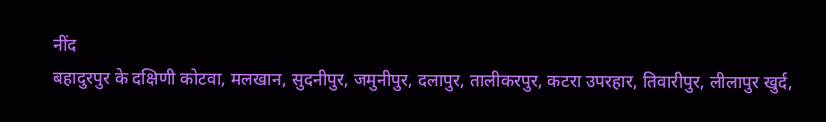नींद
बहादुरपुर के दक्षिणी कोटवा, मलखान, सुदनीपुर, जमुनीपुर, दलापुर, तालीकरपुर, कटरा उपरहार, तिवारीपुर, लीलापुर खुर्द,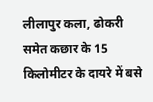लीलापुर कला, ढोकरी समेत कछार के 15 किलोमीटर के दायरे में बसे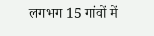लगभग 15 गांवों में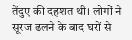तेंदुए की दहशत थी। लोगों ने सूरज ढलने के बाद घरों से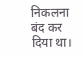निकलना बंद कर दिया था।